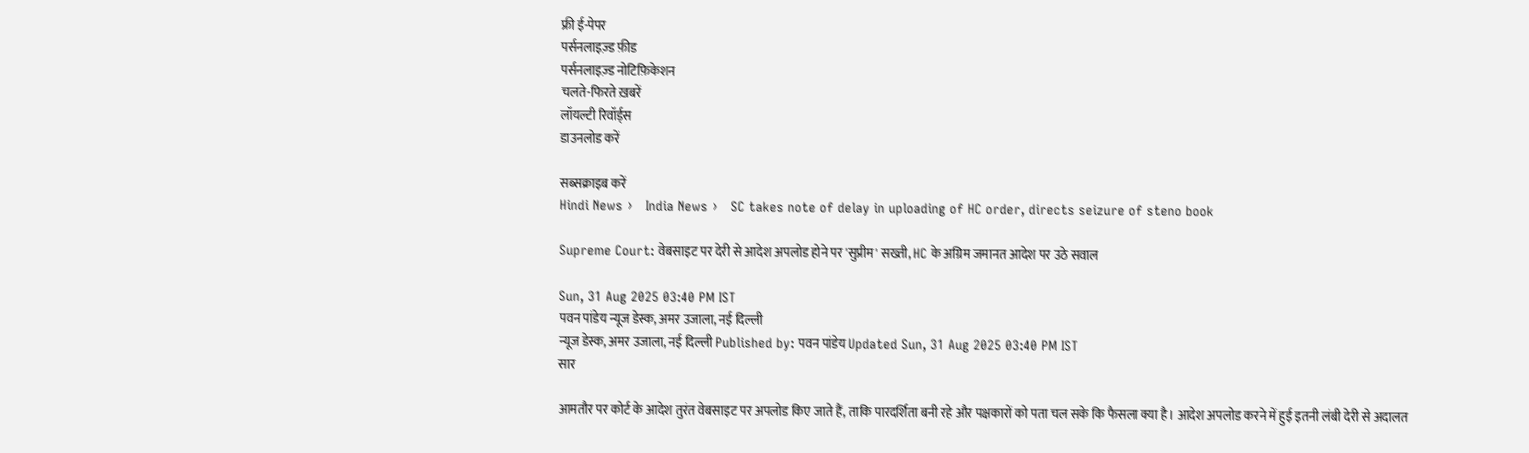फ्री ई-पेपर
पर्सनलाइज़्ड फ़ीड
पर्सनलाइज़्ड नोटिफ़िकेशन
चलते-फिरते ख़बरें
लॉयल्टी रिवॉर्ड्स
डाउनलोड करें

सब्सक्राइब करें
Hindi News ›   India News ›   SC takes note of delay in uploading of HC order, directs seizure of steno book

Supreme Court: वेबसाइट पर देरी से आदेश अपलोड होने पर 'सुप्रीम' सख्ती, HC के अग्रिम जमानत आदेश पर उठे सवाल

Sun, 31 Aug 2025 03:40 PM IST
पवन पांडेय न्यूज डेस्क, अमर उजाला, नई दिल्ली
न्यूज डेस्क, अमर उजाला, नई दिल्ली Published by: पवन पांडेय Updated Sun, 31 Aug 2025 03:40 PM IST
सार

आमतौर पर कोर्ट के आदेश तुरंत वेबसाइट पर अपलोड किए जाते हैं, ताकि पारदर्शिता बनी रहे और पक्षकारों को पता चल सके कि फैसला क्या है। आदेश अपलोड करने में हुई इतनी लंबी देरी से अदालत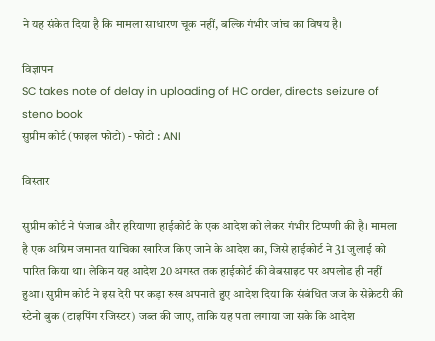ने यह संकेत दिया है कि मामला साधारण चूक नहीं, बल्कि गंभीर जांच का विषय है।

विज्ञापन
SC takes note of delay in uploading of HC order, directs seizure of steno book
सुप्रीम कोर्ट (फाइल फोटो) - फोटो : ANI

विस्तार

सुप्रीम कोर्ट ने पंजाब और हरियाणा हाईकोर्ट के एक आदेश को लेकर गंभीर टिप्पणी की है। मामला है एक अग्रिम जमानत याचिका खारिज किए जाने के आदेश का, जिसे हाईकोर्ट ने 31 जुलाई को पारित किया था। लेकिन यह आदेश 20 अगस्त तक हाईकोर्ट की वेबसाइट पर अपलोड ही नहीं हुआ। सुप्रीम कोर्ट ने इस देरी पर कड़ा रुख अपनाते हुए आदेश दिया कि संबंधित जज के सेक्रेटरी की स्टेनो बुक (टाइपिंग रजिस्टर) जब्त की जाए, ताकि यह पता लगाया जा सके कि आदेश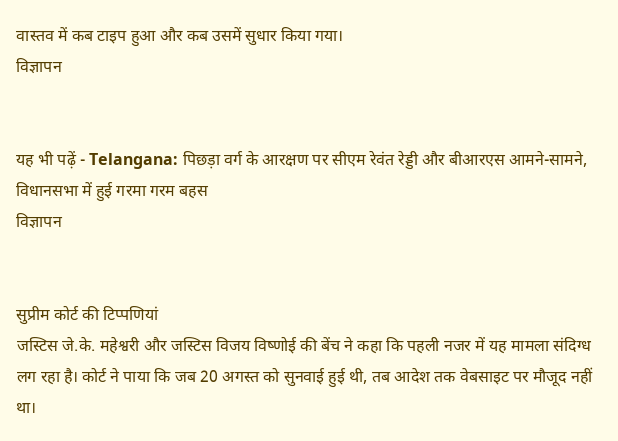वास्तव में कब टाइप हुआ और कब उसमें सुधार किया गया।
विज्ञापन


यह भी पढ़ें - Telangana: पिछड़ा वर्ग के आरक्षण पर सीएम रेवंत रेड्डी और बीआरएस आमने-सामने, विधानसभा में हुई गरमा गरम बहस
विज्ञापन


सुप्रीम कोर्ट की टिप्पणियां
जस्टिस जे.के. महेश्वरी और जस्टिस विजय विष्णोई की बेंच ने कहा कि पहली नजर में यह मामला संदिग्ध लग रहा है। कोर्ट ने पाया कि जब 20 अगस्त को सुनवाई हुई थी, तब आदेश तक वेबसाइट पर मौजूद नहीं था।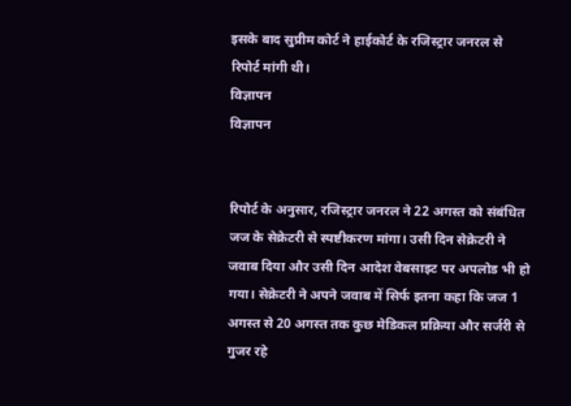इसके बाद सुप्रीम कोर्ट ने हाईकोर्ट के रजिस्ट्रार जनरल से रिपोर्ट मांगी थी।
विज्ञापन
विज्ञापन


रिपोर्ट के अनुसार, रजिस्ट्रार जनरल ने 22 अगस्त को संबंधित जज के सेक्रेटरी से स्पष्टीकरण मांगा। उसी दिन सेक्रेटरी ने जवाब दिया और उसी दिन आदेश वेबसाइट पर अपलोड भी हो गया। सेक्रेटरी ने अपने जवाब में सिर्फ इतना कहा कि जज 1 अगस्त से 20 अगस्त तक कुछ मेडिकल प्रक्रिया और सर्जरी से गुजर रहे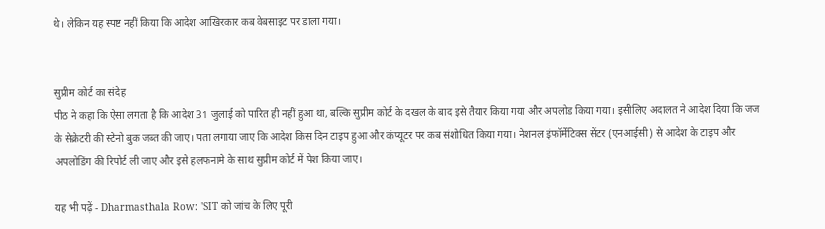थे। लेकिन यह स्पष्ट नहीं किया कि आदेश आखिरकार कब वेबसाइट पर डाला गया।


सुप्रीम कोर्ट का संदेह
पीठ ने कहा कि ऐसा लगता है कि आदेश 31 जुलाई को पारित ही नहीं हुआ था, बल्कि सुप्रीम कोर्ट के दखल के बाद इसे तैयार किया गया और अपलोड किया गया। इसीलिए अदालत ने आदेश दिया कि जज के सेक्रेटरी की स्टेनो बुक जब्त की जाए। पता लगाया जाए कि आदेश किस दिन टाइप हुआ और कंप्यूटर पर कब संशोधित किया गया। नेशनल इंफॉर्मेटिक्स सेंटर (एनआईसी) से आदेश के टाइप और अपलोडिंग की रिपोर्ट ली जाए और इसे हलफनामे के साथ सुप्रीम कोर्ट में पेश किया जाए।

यह भी पढ़ें - Dharmasthala Row: 'SIT को जांच के लिए पूरी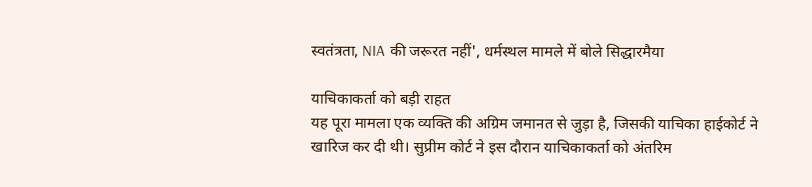स्वतंत्रता, NIA की जरूरत नहीं', धर्मस्थल मामले में बोले सिद्धारमैया

याचिकाकर्ता को बड़ी राहत
यह पूरा मामला एक व्यक्ति की अग्रिम जमानत से जुड़ा है, जिसकी याचिका हाईकोर्ट ने खारिज कर दी थी। सुप्रीम कोर्ट ने इस दौरान याचिकाकर्ता को अंतरिम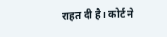राहत दी है। कोर्ट ने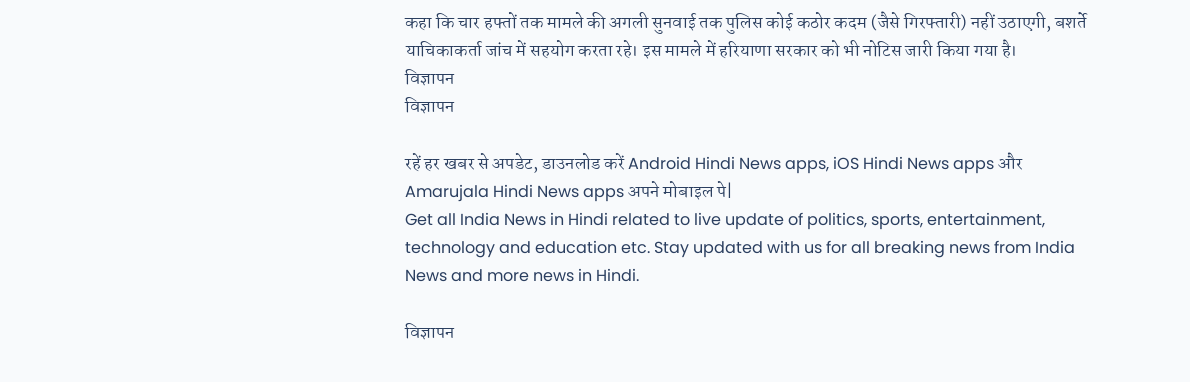कहा कि चार हफ्तों तक मामले की अगली सुनवाई तक पुलिस कोई कठोर कदम (जैसे गिरफ्तारी) नहीं उठाएगी, बशर्ते याचिकाकर्ता जांच में सहयोग करता रहे। इस मामले में हरियाणा सरकार को भी नोटिस जारी किया गया है।
विज्ञापन
विज्ञापन

रहें हर खबर से अपडेट, डाउनलोड करें Android Hindi News apps, iOS Hindi News apps और Amarujala Hindi News apps अपने मोबाइल पे|
Get all India News in Hindi related to live update of politics, sports, entertainment, technology and education etc. Stay updated with us for all breaking news from India News and more news in Hindi.

विज्ञापन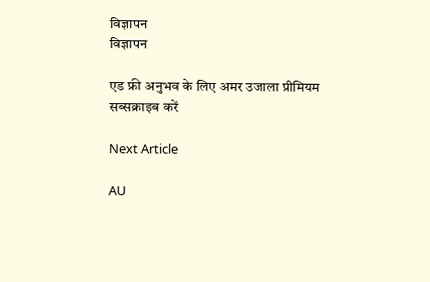विज्ञापन
विज्ञापन

एड फ्री अनुभव के लिए अमर उजाला प्रीमियम सब्सक्राइब करें

Next Article

AU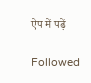ऐप में पढ़ें

Followed